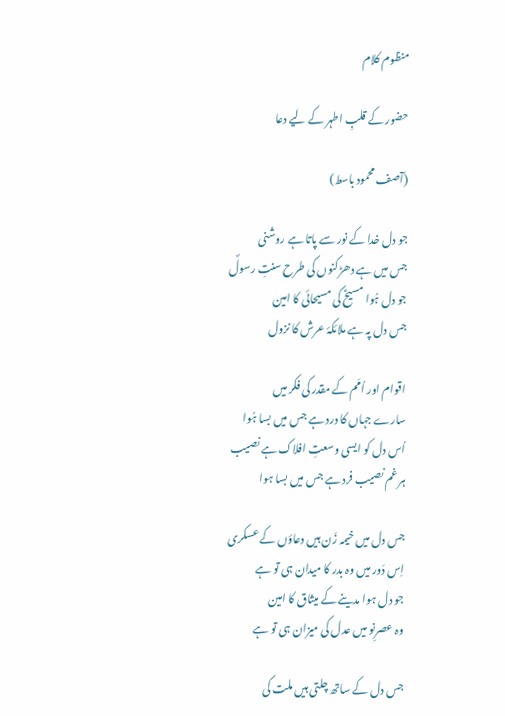منظوم کلام

حضور کے قلبِ اطہر کے لیے دعا

(آصف محمود باسط)

جو دل خدا کے نور سے پاتا ہے روشنی
جس میں ہے دھڑکنوں کی طرح سنتِ رسولؐ
جو دل ہُوا مسیحؑ کی مسیحائی کا امین
جس دل پہ ہے ملائکۂ عرش کا نزول

اقوام اور اُمَم کے مقدر کی فکر میں
سارے جہاں کا درد ہے جس میں بسا ہُوا
اُس دل کو ایسی وسعتِ افلاک ہے نصیب
ہر غم نصیب فرد ہے جس میں بسا ہوا

جس دل میں خیمہ زَن ہیں دعاؤں کے عسکری
اِس دَور میں وہ بدر کا میدان ہی تو ہے
جو دل ہوا مدینے کے میثاق کا امین
وہ عصرِنو میں عدل کی میزان ہی تو ہے

جس دل کے ساتھ چلتی ہیں ملت کی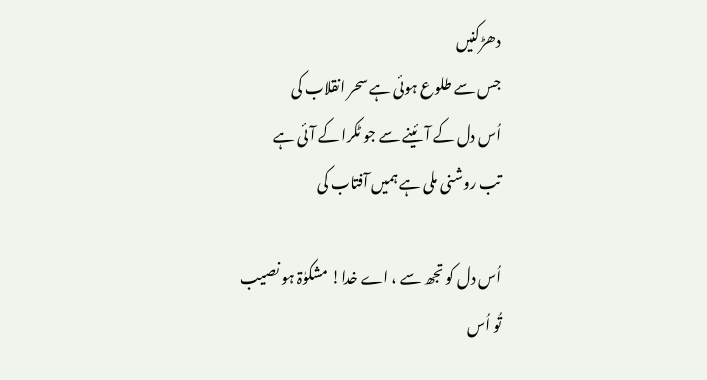دھڑکنیں
جس سے طلوع ہوئی ہے سحر انقلاب کی
اُس دل کے آئینے سے جو ٹکرا کے آئی ہے
تب روشنی ملی ہے ہمیں آفتاب کی

اُس دل کو تجھ سے ، اے خدا! مشکوٰۃ ہو نصیب
تُو اُس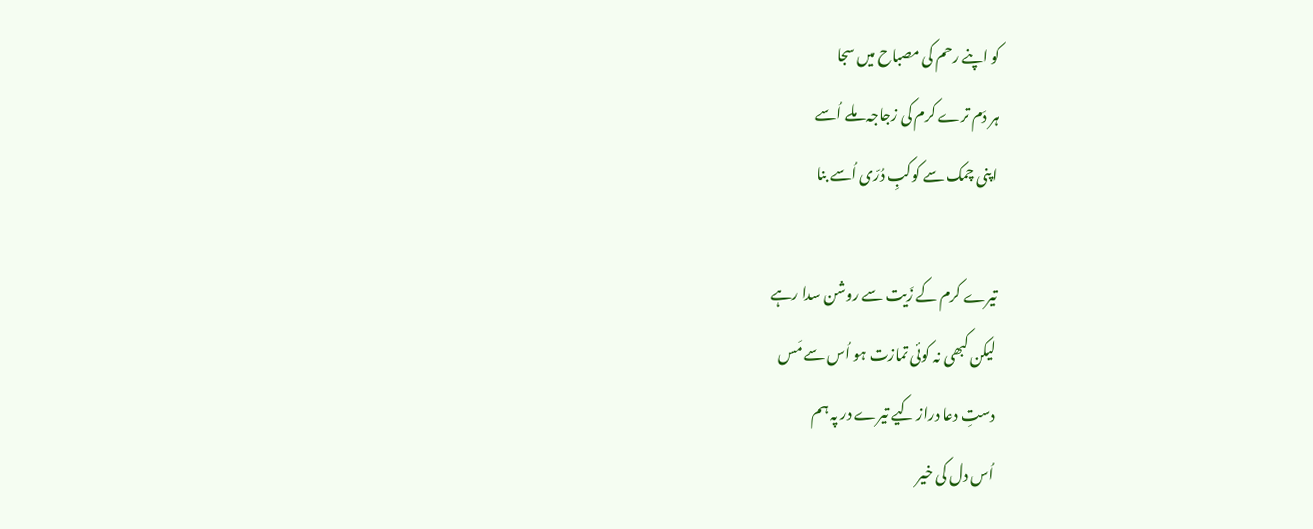کو اپنے رحم کی مصباح میں سجا
ہر دَم ترے کرم کی زجاجہ ملے اُسے
اپنی چمک سے کوکبِ دُرّی اُسے بنا

تیرے کرم کے زَیت سے روشن سدا رہے
لیکن کبھی نہ کوئی تمازت ہو اُس سے مَس
دستِ دعا دراز کیے تیرے در پہ ہم
اُس دل کی خیر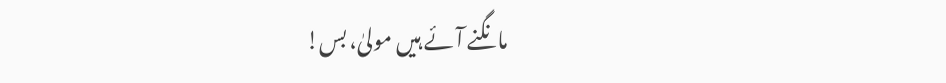مانگنے آئے ہیں مولیٰ، بس!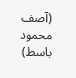(آصف محمود باسط)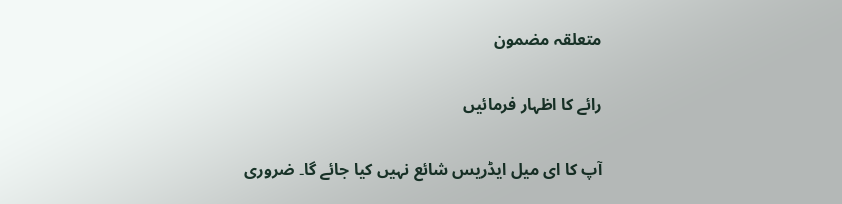متعلقہ مضمون

رائے کا اظہار فرمائیں

آپ کا ای میل ایڈریس شائع نہیں کیا جائے گا۔ ضروری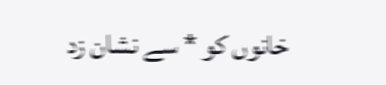خانوں کو * سے نشان زد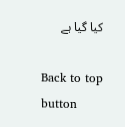کیا گیا ہے

Back to top button